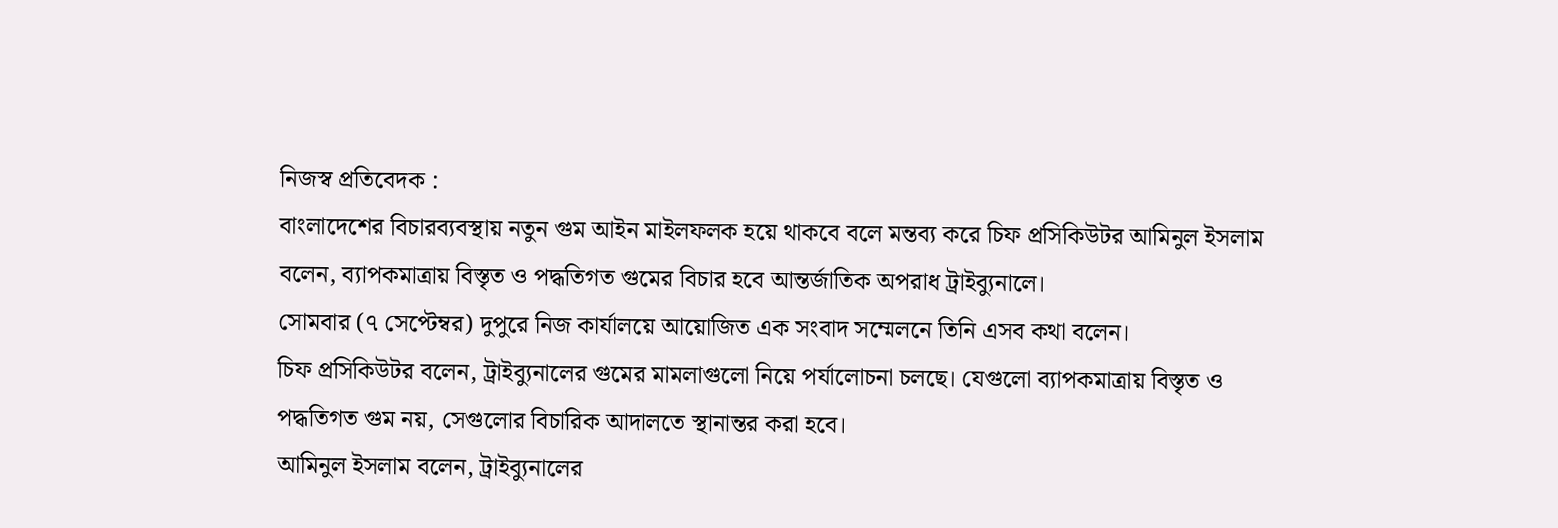নিজস্ব প্রতিবেদক :
বাংলাদেশের বিচারব্যবস্থায় নতুন গুম আইন মাইলফলক হয়ে থাকবে বলে মন্তব্য করে চিফ প্রসিকিউটর আমিনুল ইসলাম বলেন, ব্যাপকমাত্রায় বিস্তৃত ও পদ্ধতিগত গুমের বিচার হবে আন্তর্জাতিক অপরাধ ট্রাইব্যুনালে।
সোমবার (৭ সেপ্টেম্বর) দুপুরে নিজ কার্যালয়ে আয়োজিত এক সংবাদ সম্মেলনে তিনি এসব কথা বলেন।
চিফ প্রসিকিউটর বলেন, ট্রাইব্যুনালের গুমের মামলাগুলো নিয়ে পর্যালোচনা চলছে। যেগুলো ব্যাপকমাত্রায় বিস্তৃত ও পদ্ধতিগত গুম নয়, সেগুলোর বিচারিক আদালতে স্থানান্তর করা হবে।
আমিনুল ইসলাম বলেন, ট্রাইব্যুনালের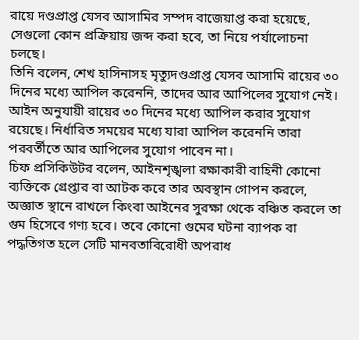রায়ে দণ্ডপ্রাপ্ত যেসব আসামির সম্পদ বাজেয়াপ্ত করা হয়েছে, সেগুলো কোন প্রক্রিয়ায় জব্দ করা হবে, তা নিয়ে পর্যালোচনা চলছে।
তিনি বলেন, শেখ হাসিনাসহ মৃত্যুদণ্ডপ্রাপ্ত যেসব আসামি রায়ের ৩০ দিনের মধ্যে আপিল করেননি, তাদের আর আপিলের সুযোগ নেই। আইন অনুযায়ী রায়ের ৩০ দিনের মধ্যে আপিল করার সুযোগ রয়েছে। নির্ধারিত সময়ের মধ্যে যারা আপিল করেননি তারা পরবর্তীতে আর আপিলের সুযোগ পাবেন না।
চিফ প্রসিকিউটর বলেন, আইনশৃঙ্খলা রক্ষাকারী বাহিনী কোনো ব্যক্তিকে গ্রেপ্তার বা আটক করে তার অবস্থান গোপন করলে, অজ্ঞাত স্থানে রাখলে কিংবা আইনের সুরক্ষা থেকে বঞ্চিত করলে তা গুম হিসেবে গণ্য হবে। তবে কোনো গুমের ঘটনা ব্যাপক বা পদ্ধতিগত হলে সেটি মানবতাবিরোধী অপরাধ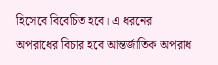হিসেবে বিবেচিত হবে। এ ধরনের অপরাধের বিচার হবে আন্তর্জাতিক অপরাধ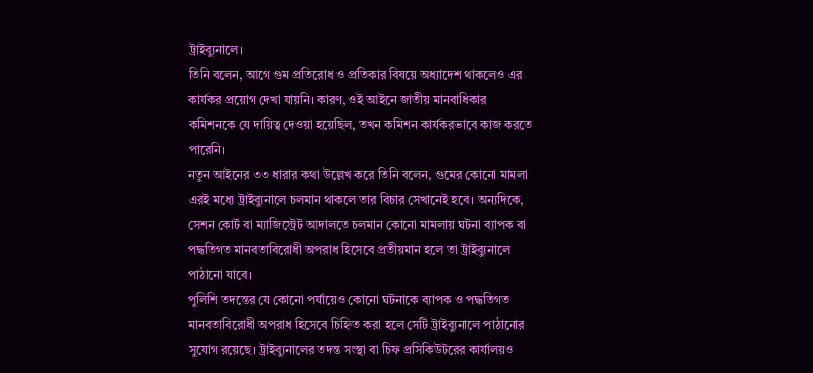ট্রাইব্যুনালে।
তিনি বলেন, আগে গুম প্রতিরোধ ও প্রতিকার বিষয়ে অধ্যাদেশ থাকলেও এর কার্যকর প্রয়োগ দেখা যায়নি। কারণ, ওই আইনে জাতীয় মানবাধিকার কমিশনকে যে দায়িত্ব দেওয়া হয়েছিল, তখন কমিশন কার্যকরভাবে কাজ করতে পারেনি।
নতুন আইনের ৩৩ ধারার কথা উল্লেখ করে তিনি বলেন, গুমের কোনো মামলা এরই মধ্যে ট্রাইব্যুনালে চলমান থাকলে তার বিচার সেখানেই হবে। অন্যদিকে, সেশন কোর্ট বা ম্যাজিস্ট্রেট আদালতে চলমান কোনো মামলায় ঘটনা ব্যাপক বা পদ্ধতিগত মানবতাবিরোধী অপরাধ হিসেবে প্রতীয়মান হলে তা ট্রাইব্যুনালে পাঠানো যাবে।
পুলিশি তদন্তের যে কোনো পর্যায়েও কোনো ঘটনাকে ব্যাপক ও পদ্ধতিগত মানবতাবিরোধী অপরাধ হিসেবে চিহ্নিত করা হলে সেটি ট্রাইব্যুনালে পাঠানোর সুযোগ রয়েছে। ট্রাইব্যুনালের তদন্ত সংস্থা বা চিফ প্রসিকিউটরের কার্যালয়ও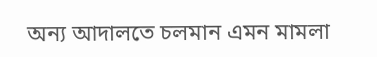অন্য আদালতে চলমান এমন মামলা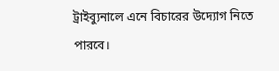ট্রাইব্যুনালে এনে বিচারের উদ্যোগ নিতে পারবে।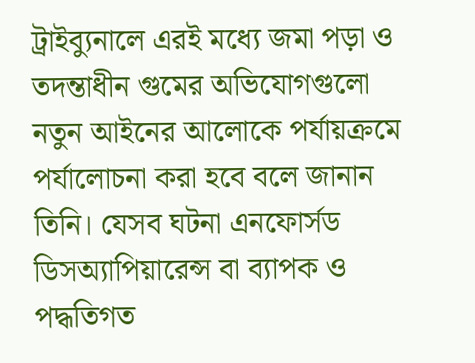ট্রাইব্যুনালে এরই মধ্যে জমা পড়া ও তদন্তাধীন গুমের অভিযোগগুলো নতুন আইনের আলোকে পর্যায়ক্রমে পর্যালোচনা করা হবে বলে জানান তিনি। যেসব ঘটনা এনফোর্সড ডিসঅ্যাপিয়ারেন্স বা ব্যাপক ও পদ্ধতিগত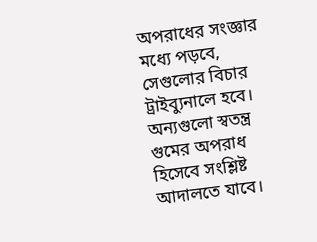অপরাধের সংজ্ঞার মধ্যে পড়বে, সেগুলোর বিচার ট্রাইব্যুনালে হবে। অন্যগুলো স্বতন্ত্র গুমের অপরাধ হিসেবে সংশ্লিষ্ট আদালতে যাবে।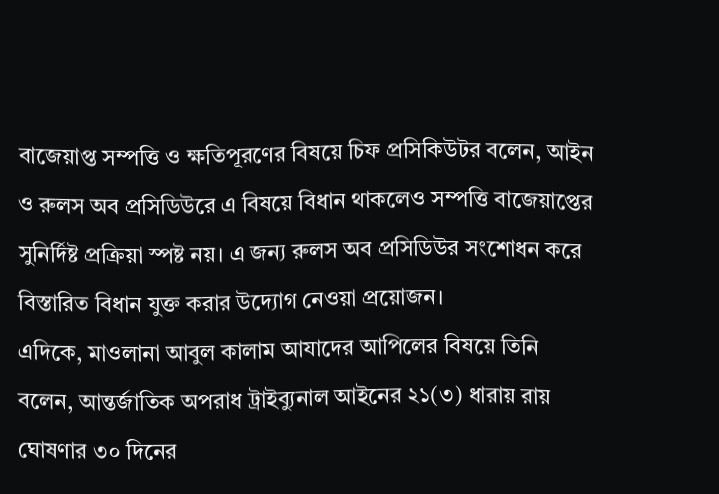বাজেয়াপ্ত সম্পত্তি ও ক্ষতিপূরণের বিষয়ে চিফ প্রসিকিউটর বলেন, আইন ও রুলস অব প্রসিডিউরে এ বিষয়ে বিধান থাকলেও সম্পত্তি বাজেয়াপ্তের সুনির্দিষ্ট প্রক্রিয়া স্পষ্ট নয়। এ জন্য রুলস অব প্রসিডিউর সংশোধন করে বিস্তারিত বিধান যুক্ত করার উদ্যোগ নেওয়া প্রয়োজন।
এদিকে, মাওলানা আবুল কালাম আযাদের আপিলের বিষয়ে তিনি বলেন, আন্তর্জাতিক অপরাধ ট্রাইব্যুনাল আইনের ২১(৩) ধারায় রায় ঘোষণার ৩০ দিনের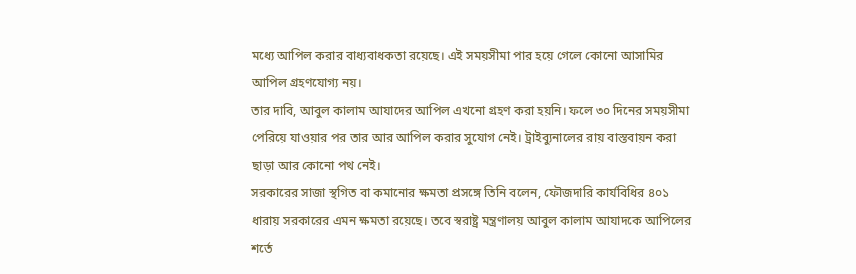মধ্যে আপিল করার বাধ্যবাধকতা রয়েছে। এই সময়সীমা পার হয়ে গেলে কোনো আসামির আপিল গ্রহণযোগ্য নয়।
তার দাবি, আবুল কালাম আযাদের আপিল এখনো গ্রহণ করা হয়নি। ফলে ৩০ দিনের সময়সীমা পেরিয়ে যাওয়ার পর তার আর আপিল করার সুযোগ নেই। ট্রাইব্যুনালের রায় বাস্তবায়ন করা ছাড়া আর কোনো পথ নেই।
সরকারের সাজা স্থগিত বা কমানোর ক্ষমতা প্রসঙ্গে তিনি বলেন, ফৌজদারি কার্যবিধির ৪০১ ধারায় সরকারের এমন ক্ষমতা রয়েছে। তবে স্বরাষ্ট্র মন্ত্রণালয় আবুল কালাম আযাদকে আপিলের শর্তে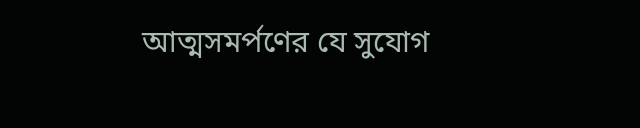আত্মসমর্পণের যে সুযোগ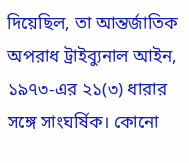দিয়েছিল, তা আন্তর্জাতিক অপরাধ ট্রাইব্যুনাল আইন, ১৯৭৩-এর ২১(৩) ধারার সঙ্গে সাংঘর্ষিক। কোনো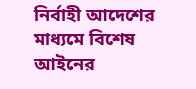নির্বাহী আদেশের মাধ্যমে বিশেষ আইনের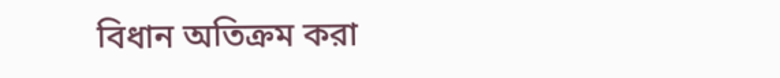বিধান অতিক্রম করা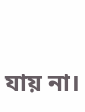যায় না।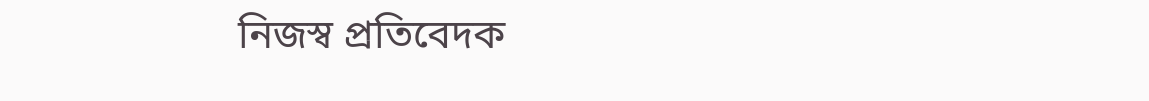নিজস্ব প্রতিবেদক